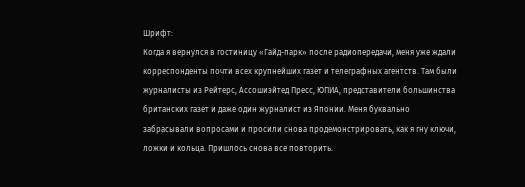Шрифт:
Когда я вернулся в гостиницу «Гайд-парк» после радиопередачи, меня уже ждали корреспонденты почти всех крупнейших газет и телеграфных агентств. Там были журналисты из Рейтерс, Ассошиэйтед Пресс, ЮПИА, представители большинства британских газет и даже один журналист из Японии. Меня буквально забрасывали вопросами и просили снова продемонстрировать, как я гну ключи, ложки и кольца. Пришлось снова все повторить.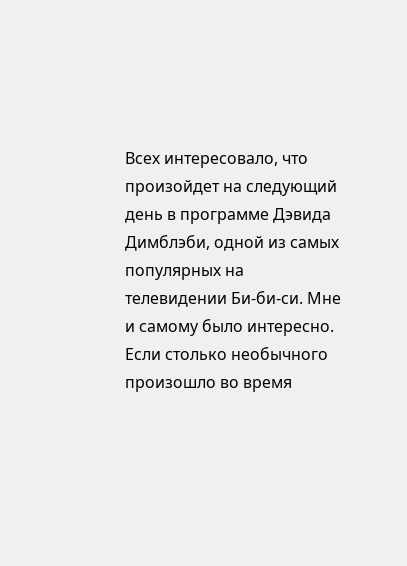Всех интересовало, что произойдет на следующий день в программе Дэвида Димблэби, одной из самых популярных на телевидении Би-би-си. Мне и самому было интересно. Если столько необычного произошло во время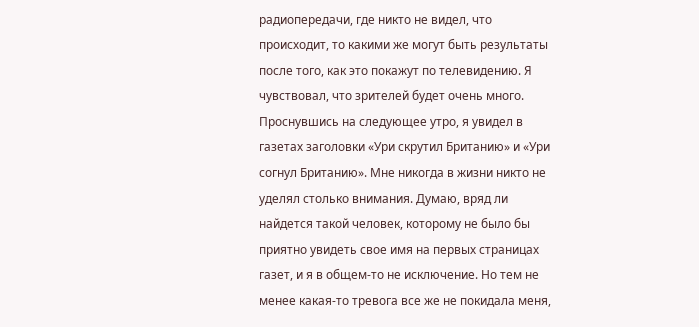радиопередачи, где никто не видел, что происходит, то какими же могут быть результаты после того, как это покажут по телевидению. Я чувствовал, что зрителей будет очень много.
Проснувшись на следующее утро, я увидел в газетах заголовки «Ури скрутил Британию» и «Ури согнул Британию». Мне никогда в жизни никто не уделял столько внимания. Думаю, вряд ли найдется такой человек, которому не было бы приятно увидеть свое имя на первых страницах газет, и я в общем-то не исключение. Но тем не менее какая-то тревога все же не покидала меня,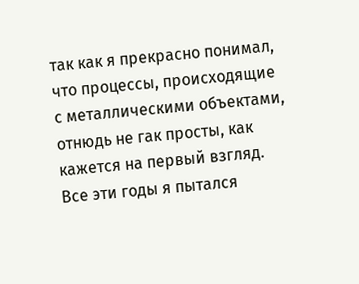так как я прекрасно понимал, что процессы, происходящие с металлическими объектами, отнюдь не гак просты, как кажется на первый взгляд. Все эти годы я пытался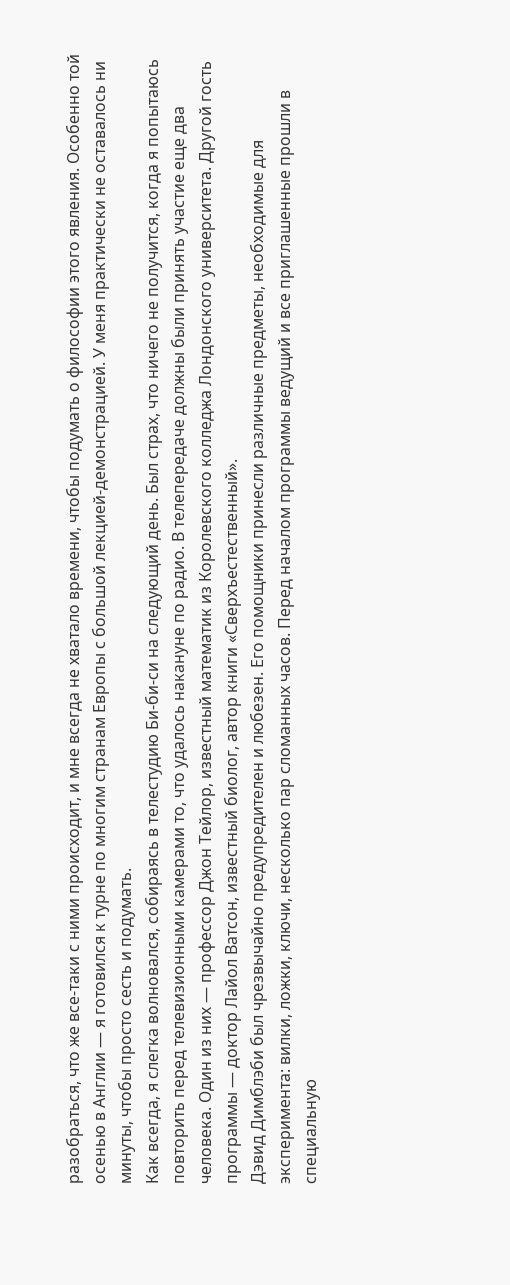разобраться, что же все-таки с ними происходит, и мне всегда не хватало времени, чтобы подумать о философии этого явления. Особенно той осенью в Англии — я готовился к турне по многим странам Европы с большой лекцией-демонстрацией. У меня практически не оставалось ни минуты, чтобы просто сесть и подумать.
Как всегда, я слегка волновался, собираясь в телестудию Би-би-си на следующий день. Был страх, что ничего не получится, когда я попытаюсь повторить перед телевизионными камерами то, что удалось накануне по радио. В телепередаче должны были принять участие еще два человека. Один из них — профессор Джон Тейлор, известный математик из Королевского колледжа Лондонского университета. Другой гость программы — доктор Лайол Ватсон, известный биолог, автор книги «Сверхъестественный».
Дэвид Димблэби был чрезвычайно предупредителен и любезен. Его помощники принесли различные предметы, необходимые для эксперимента: вилки, ложки, ключи, несколько пар сломанных часов. Перед началом программы ведущий и все приглашенные прошли в специальную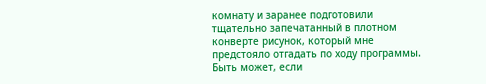комнату и заранее подготовили тщательно запечатанный в плотном конверте рисунок, который мне предстояло отгадать по ходу программы.
Быть может, если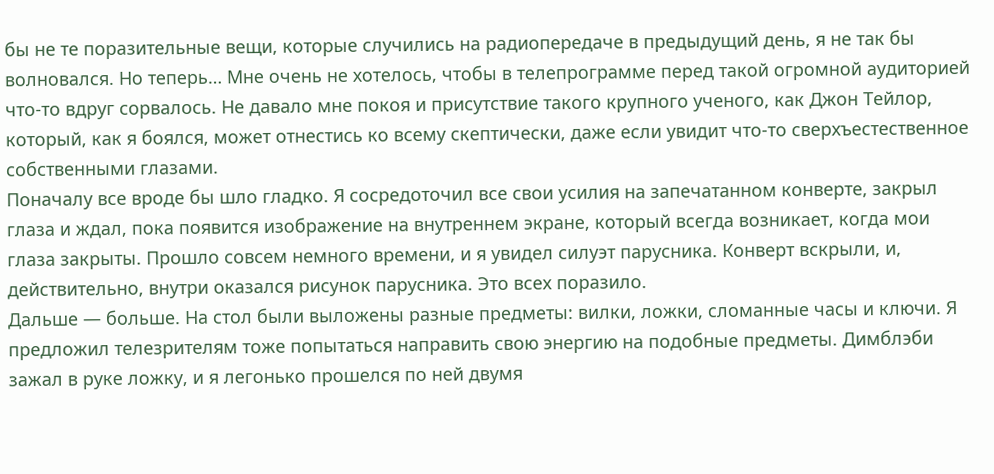бы не те поразительные вещи, которые случились на радиопередаче в предыдущий день, я не так бы волновался. Но теперь… Мне очень не хотелось, чтобы в телепрограмме перед такой огромной аудиторией что-то вдруг сорвалось. Не давало мне покоя и присутствие такого крупного ученого, как Джон Тейлор, который, как я боялся, может отнестись ко всему скептически, даже если увидит что-то сверхъестественное собственными глазами.
Поначалу все вроде бы шло гладко. Я сосредоточил все свои усилия на запечатанном конверте, закрыл глаза и ждал, пока появится изображение на внутреннем экране, который всегда возникает, когда мои глаза закрыты. Прошло совсем немного времени, и я увидел силуэт парусника. Конверт вскрыли, и, действительно, внутри оказался рисунок парусника. Это всех поразило.
Дальше — больше. На стол были выложены разные предметы: вилки, ложки, сломанные часы и ключи. Я предложил телезрителям тоже попытаться направить свою энергию на подобные предметы. Димблэби зажал в руке ложку, и я легонько прошелся по ней двумя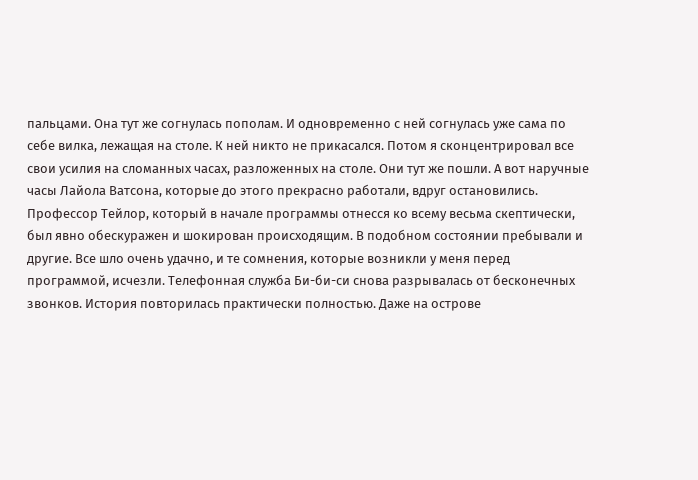пальцами. Она тут же согнулась пополам. И одновременно с ней согнулась уже сама по себе вилка, лежащая на столе. К ней никто не прикасался. Потом я сконцентрировал все свои усилия на сломанных часах, разложенных на столе. Они тут же пошли. А вот наручные часы Лайола Ватсона, которые до этого прекрасно работали, вдруг остановились.
Профессор Тейлор, который в начале программы отнесся ко всему весьма скептически, был явно обескуражен и шокирован происходящим. В подобном состоянии пребывали и другие. Все шло очень удачно, и те сомнения, которые возникли у меня перед программой, исчезли. Телефонная служба Би-би-си снова разрывалась от бесконечных звонков. История повторилась практически полностью. Даже на острове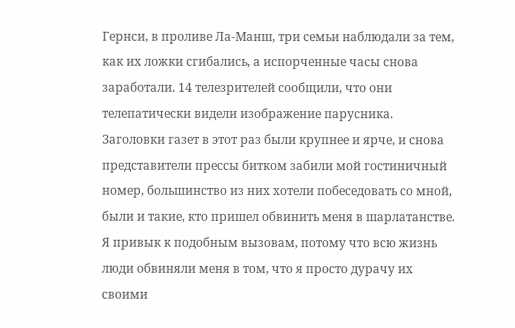Гернси, в проливе Ла-Манш, три семьи наблюдали за тем, как их ложки сгибались, а испорченные часы снова заработали. 14 телезрителей сообщили, что они телепатически видели изображение парусника.
Заголовки газет в этот раз были крупнее и ярче, и снова представители прессы битком забили мой гостиничный номер, большинство из них хотели побеседовать со мной, были и такие, кто пришел обвинить меня в шарлатанстве. Я привык к подобным вызовам, потому что всю жизнь люди обвиняли меня в том, что я просто дурачу их своими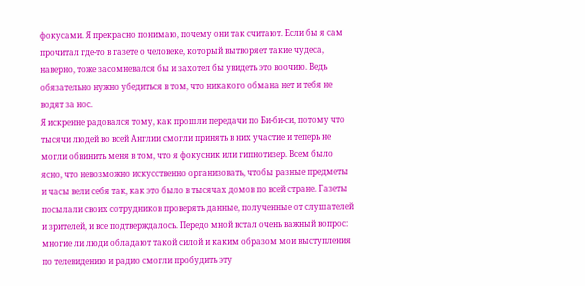фокусами. Я прекрасно понимаю, почему они так считают. Если бы я сам прочитал где-то в газете о человеке, который вытворяет такие чудеса, наверно, тоже засомневался бы и захотел бы увидеть это воочию. Ведь обязательно нужно убедиться в том, что никакого обмана нет и тебя не водят за нос.
Я искренне радовался тому, как прошли передачи по Би-би-си, потому что тысячи людей во всей Англии смогли принять в них участие и теперь не могли обвинить меня в том, что я фокусник или гипнотизер. Всем было ясно, что невозможно искусственно организовать, чтобы разные предметы и часы вели себя так, как это было в тысячах домов по всей стране. Газеты посылали своих сотрудников проверять данные, полученные от слушателей и зрителей, и все подтверждалось. Передо мной встал очень важный вопрос: многие ли люди обладают такой силой и каким образом мои выступления по телевидению и радио смогли пробудить эту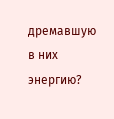дремавшую в них энергию?